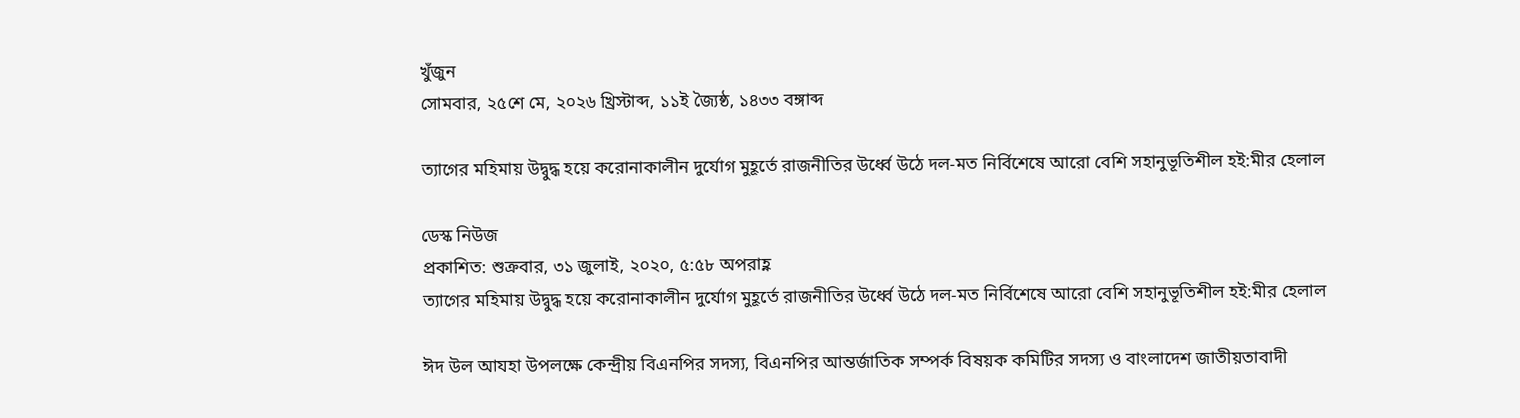খুঁজুন
সোমবার, ২৫শে মে, ২০২৬ খ্রিস্টাব্দ, ১১ই জ্যৈষ্ঠ, ১৪৩৩ বঙ্গাব্দ

ত্যাগের মহিমায় উদ্বুদ্ধ হয়ে করোনাকালীন দুর্যোগ মুহূর্তে রাজনীতির উর্ধ্বে উঠে দল-মত নির্বিশেষে আরো বেশি সহানুভূতিশীল হই:মীর হেলাল

ডেস্ক নিউজ
প্রকাশিত: শুক্রবার, ৩১ জুলাই, ২০২০, ৫:৫৮ অপরাহ্ণ
ত্যাগের মহিমায় উদ্বুদ্ধ হয়ে করোনাকালীন দুর্যোগ মুহূর্তে রাজনীতির উর্ধ্বে উঠে দল-মত নির্বিশেষে আরো বেশি সহানুভূতিশীল হই:মীর হেলাল

ঈদ উল আযহা উপলক্ষে কেন্দ্রীয় বিএনপির সদস্য, বিএনপির আন্তর্জাতিক সম্পর্ক বিষয়ক কমিটির সদস্য ও বাংলাদেশ জাতীয়তাবাদী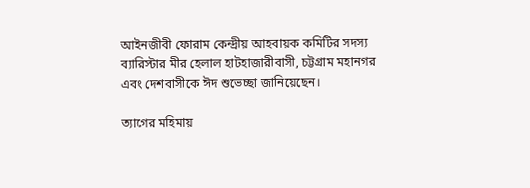আইনজীবী ফোরাম কেন্দ্রীয় আহবায়ক কমিটির সদস্য ব্যারিস্টার মীর হেলাল হাটহাজারীবাসী, চট্টগ্রাম মহানগর এবং দেশবাসীকে ঈদ শুভেচ্ছা জানিয়েছেন।

ত্যাগের মহিমায়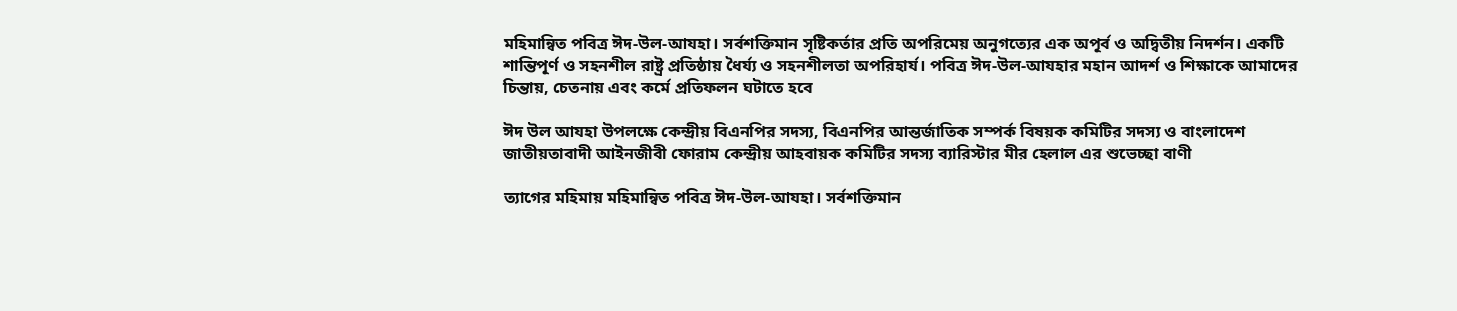মহিমান্বিত পবিত্র ঈদ-উল-আযহা। সর্বশক্তিমান সৃষ্টিকর্তার প্রতি অপরিমেয় অনুগত্যের এক অপূর্ব ও অদ্বিতীয় নিদর্শন। একটি শান্তিপূর্ণ ও সহনশীল রাষ্ট্র প্রতিষ্ঠায় ধৈর্য্য ও সহনশীলতা অপরিহার্য। পবিত্র ঈদ-উল-আযহার মহান আদর্শ ও শিক্ষাকে আমাদের চিন্তায়, চেতনায় এবং কর্মে প্রতিফলন ঘটাতে হবে

ঈদ উল আযহা উপলক্ষে কেন্দ্রীয় বিএনপির সদস্য, বিএনপির আন্তর্জাতিক সম্পর্ক বিষয়ক কমিটির সদস্য ও বাংলাদেশ জাতীয়তাবাদী আইনজীবী ফোরাম কেন্দ্রীয় আহবায়ক কমিটির সদস্য ব্যারিস্টার মীর হেলাল এর শুভেচ্ছা বাণী

ত্যাগের মহিমায় মহিমান্বিত পবিত্র ঈদ-উল-আযহা। সর্বশক্তিমান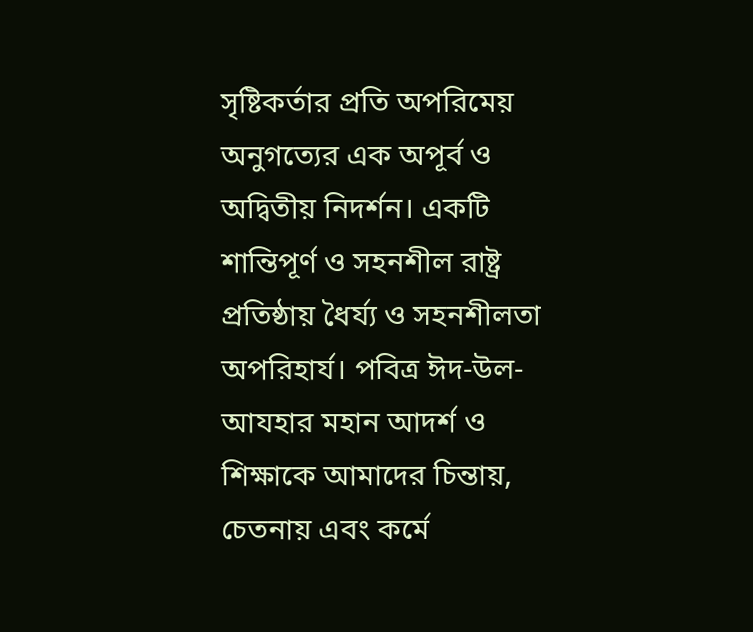সৃষ্টিকর্তার প্রতি অপরিমেয় অনুগত্যের এক অপূর্ব ও অদ্বিতীয় নিদর্শন। একটি শান্তিপূর্ণ ও সহনশীল রাষ্ট্র প্রতিষ্ঠায় ধৈর্য্য ও সহনশীলতা অপরিহার্য। পবিত্র ঈদ-উল-আযহার মহান আদর্শ ও শিক্ষাকে আমাদের চিন্তায়, চেতনায় এবং কর্মে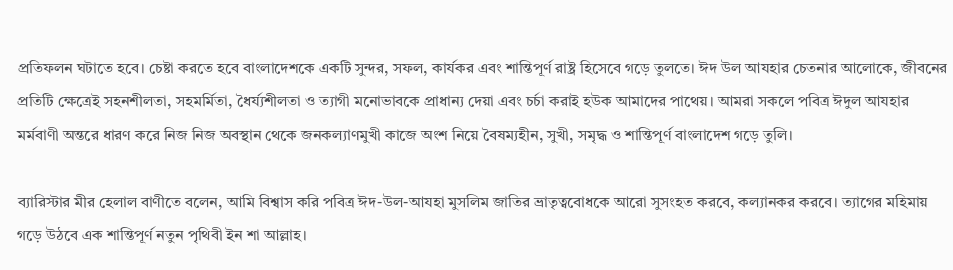প্রতিফলন ঘটাতে হবে। চেষ্টা করতে হবে বাংলাদেশকে একটি সুন্দর, সফল, কার্যকর এবং শান্তিপূর্ণ রাষ্ট্র হিসেবে গড়ে তুলতে। ঈদ উল আযহার চেতনার আলোকে, জীবনের প্রতিটি ক্ষেত্রেই সহনশীলতা, সহমর্মিতা, ধৈর্য্যশীলতা ও ত্যাগী মনোভাবকে প্রাধান্য দেয়া এবং চর্চা করাই হউক আমাদের পাথেয়। আমরা সকলে পবিত্র ঈদুল আযহার মর্মবাণী অন্তরে ধারণ করে নিজ নিজ অবস্থান থেকে জনকল্যাণমুখী কাজে অংশ নিয়ে বৈষম্যহীন, সুখী, সমৃদ্ধ ও শান্তিপূর্ণ বাংলাদেশ গড়ে তুলি।

ব্যারিস্টার মীর হেলাল বাণীতে বলেন, আমি বিশ্বাস করি পবিত্র ঈদ-উল-আযহা মুসলিম জাতির ভ্রাতৃত্ববোধকে আরো সুসংহত করবে, কল্যানকর করবে। ত্যাগের মহিমায় গড়ে উঠবে এক শান্তিপূর্ণ নতুন পৃথিবী ইন শা আল্লাহ।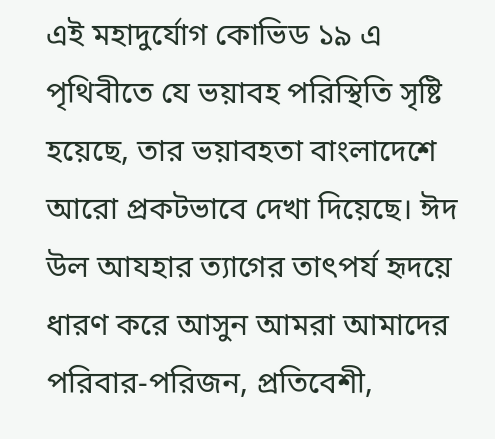এই মহাদুর্যোগ কোভিড ১৯ এ পৃথিবীতে যে ভয়াবহ পরিস্থিতি সৃষ্টি হয়েছে, তার ভয়াবহতা বাংলাদেশে আরো প্রকটভাবে দেখা দিয়েছে। ঈদ উল আযহার ত্যাগের তাৎপর্য হৃদয়ে ধারণ করে আসুন আমরা আমাদের পরিবার-পরিজন, প্রতিবেশী,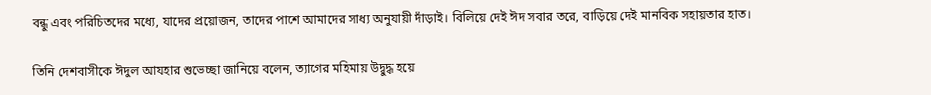বন্ধু এবং পরিচিতদের মধ্যে, যাদের প্রয়োজন, তাদের পাশে আমাদের সাধ্য অনুযায়ী দাঁড়াই। বিলিয়ে দেই ঈদ সবার তরে, বাড়িয়ে দেই মানবিক সহায়তার হাত।

তিনি দেশবাসীকে ঈদুল আযহার শুভেচ্ছা জানিয়ে বলেন, ত্যাগের মহিমায় উদ্বুদ্ধ হয়ে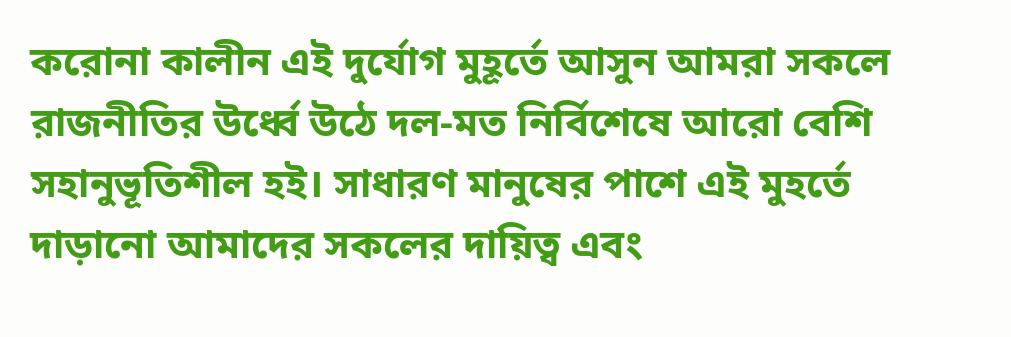করোনা কালীন এই দুর্যোগ মুহূর্তে আসুন আমরা সকলে রাজনীতির উর্ধ্বে উঠে দল-মত নির্বিশেষে আরো বেশি সহানুভূতিশীল হই। সাধারণ মানুষের পাশে এই মুহর্তে দাড়ানো আমাদের সকলের দায়িত্ব এবং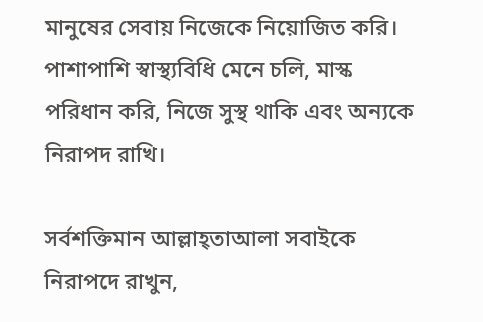মানুষের সেবায় নিজেকে নিয়োজিত করি। পাশাপাশি স্বাস্থ্যবিধি মেনে চলি, মাস্ক পরিধান করি, নিজে সুস্থ থাকি এবং অন্যকে নিরাপদ রাখি।

সর্বশক্তিমান আল্লাহ্তাআলা সবাইকে নিরাপদে রাখুন,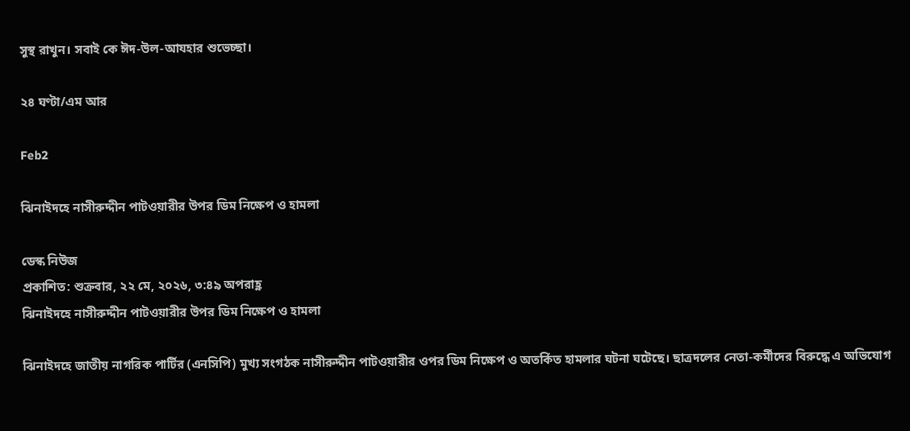সুস্থ রাখুন। সবাই কে ঈদ-উল-আযহার শুভেচ্ছা।

২৪ ঘণ্টা/এম আর

Feb2

ঝিনাইদহে নাসীরুদ্দীন পাটওয়ারীর উপর ডিম নিক্ষেপ ও হামলা

ডেস্ক নিউজ
প্রকাশিত: শুক্রবার, ২২ মে, ২০২৬, ৩:৪৯ অপরাহ্ণ
ঝিনাইদহে নাসীরুদ্দীন পাটওয়ারীর উপর ডিম নিক্ষেপ ও হামলা

ঝিনাইদহে জাতীয় নাগরিক পার্টির (এনসিপি) মুখ্য সংগঠক নাসীরুদ্দীন পাটওয়ারীর ওপর ডিম নিক্ষেপ ও অতর্কিত হামলার ঘটনা ঘটেছে। ছাত্রদলের নেতা-কর্মীদের বিরুদ্ধে এ অভিযোগ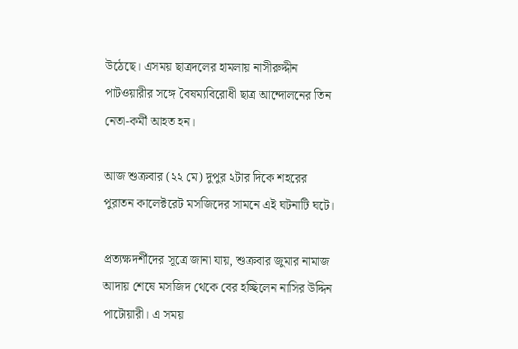উঠেছে। এসময় ছাত্রদলের হামলায় নাসীরুদ্দীন পাটওয়ারীর সঙ্গে বৈষম্যবিরোধী ছাত্র আন্দোলনের তিন নেতা-কর্মী আহত হন।

আজ শুক্রবার (২২ মে) দুপুর ২টার দিকে শহরের পুরাতন কালেক্টরেট মসজিদের সামনে এই ঘটনাটি ঘটে।

প্রত্যক্ষদর্শীদের সূত্রে জানা যায়, শুক্রবার জুমার নামাজ আদায় শেষে মসজিদ থেকে বের হচ্ছিলেন নাসির উদ্দিন পাটোয়ারী। এ সময়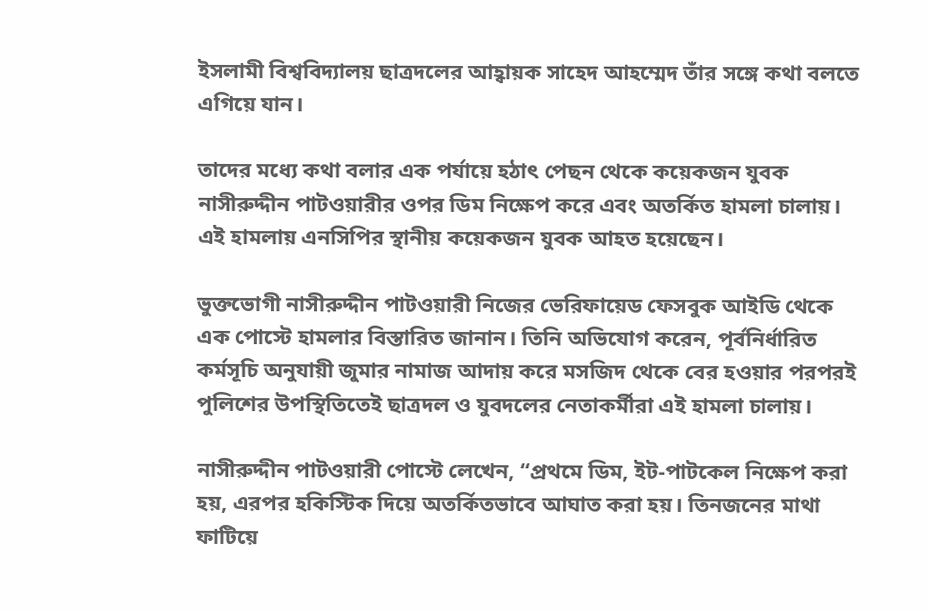ইসলামী বিশ্ববিদ্যালয় ছাত্রদলের আহ্বায়ক সাহেদ আহম্মেদ তাঁর সঙ্গে কথা বলতে এগিয়ে যান।

তাদের মধ্যে কথা বলার এক পর্যায়ে হঠাৎ পেছন থেকে কয়েকজন যুবক নাসীরুদ্দীন পাটওয়ারীর ওপর ডিম নিক্ষেপ করে এবং অতর্কিত হামলা চালায়। এই হামলায় এনসিপির স্থানীয় কয়েকজন যুবক আহত হয়েছেন।

ভুক্তভোগী নাসীরুদ্দীন পাটওয়ারী নিজের ভেরিফায়েড ফেসবুক আইডি থেকে এক পোস্টে হামলার বিস্তারিত জানান। তিনি অভিযোগ করেন, পূর্বনির্ধারিত কর্মসূচি অনুযায়ী জুমার নামাজ আদায় করে মসজিদ থেকে বের হওয়ার পরপরই পুলিশের উপস্থিতিতেই ছাত্রদল ও যুবদলের নেতাকর্মীরা এই হামলা চালায়।

নাসীরুদ্দীন পাটওয়ারী পোস্টে লেখেন, “প্রথমে ডিম, ইট-পাটকেল নিক্ষেপ করা হয়, এরপর হকিস্টিক দিয়ে অতর্কিতভাবে আঘাত করা হয়। তিনজনের মাথা ফাটিয়ে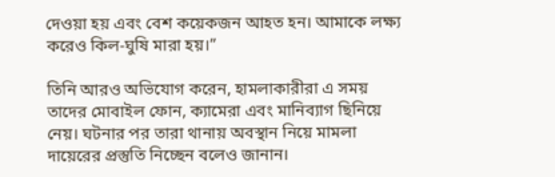দেওয়া হয় এবং বেশ কয়েকজন আহত হন। আমাকে লক্ষ্য করেও কিল-ঘুষি মারা হয়।”

তিনি আরও অভিযোগ করেন, হামলাকারীরা এ সময় তাদের মোবাইল ফোন, ক্যামেরা এবং মানিব্যাগ ছিনিয়ে নেয়। ঘটনার পর তারা থানায় অবস্থান নিয়ে মামলা দায়েরের প্রস্তুতি নিচ্ছেন বলেও জানান।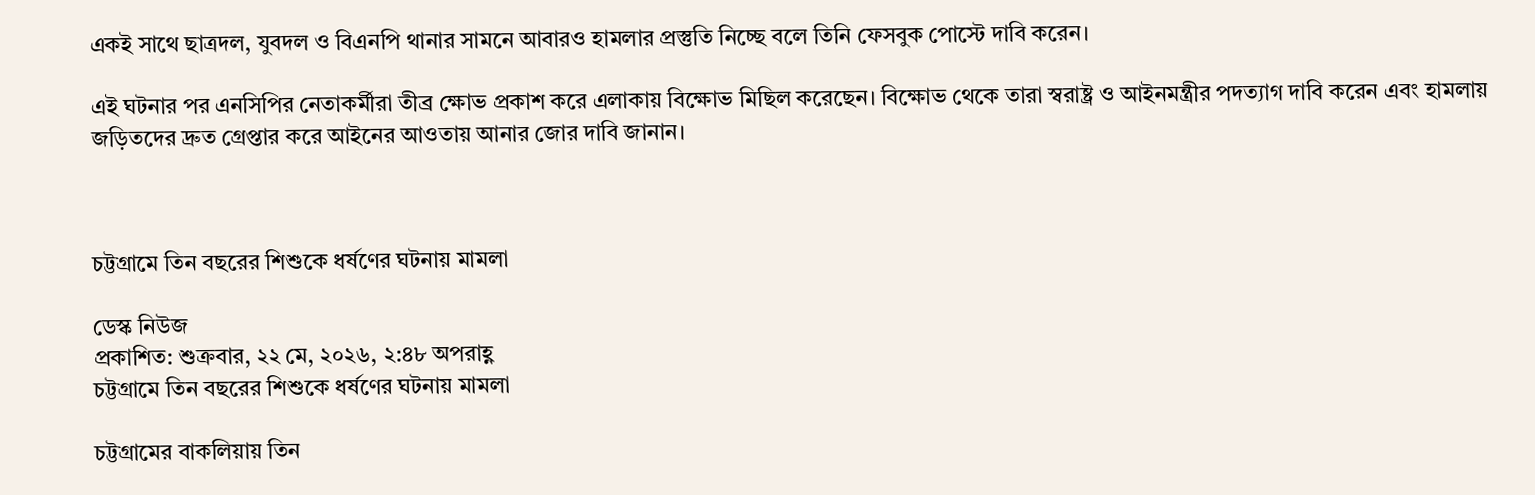একই সাথে ছাত্রদল, যুবদল ও বিএনপি থানার সামনে আবারও হামলার প্রস্তুতি নিচ্ছে বলে তিনি ফেসবুক পোস্টে দাবি করেন।

এই ঘটনার পর এনসিপির নেতাকর্মীরা তীব্র ক্ষোভ প্রকাশ করে এলাকায় বিক্ষোভ মিছিল করেছেন। বিক্ষোভ থেকে তারা স্বরাষ্ট্র ও আইনমন্ত্রীর পদত্যাগ দাবি করেন এবং হামলায় জড়িতদের দ্রুত গ্রেপ্তার করে আইনের আওতায় আনার জোর দাবি জানান।



চট্টগ্রামে তিন বছরের শিশুকে ধর্ষণের ঘটনায় মামলা

ডেস্ক নিউজ
প্রকাশিত: শুক্রবার, ২২ মে, ২০২৬, ২:৪৮ অপরাহ্ণ
চট্টগ্রামে তিন বছরের শিশুকে ধর্ষণের ঘটনায় মামলা

চট্টগ্রামের বাকলিয়ায় তিন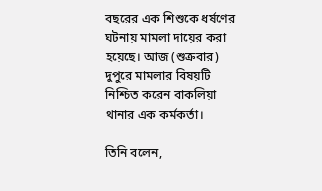বছরের এক শিশুকে ধর্ষণের ঘটনায় মামলা দায়ের করা হয়েছে। আজ (শুক্রবার) দুপুরে মামলার বিষয়টি নিশ্চিত করেন বাকলিয়া থানার এক কর্মকর্তা।

তিনি বলেন,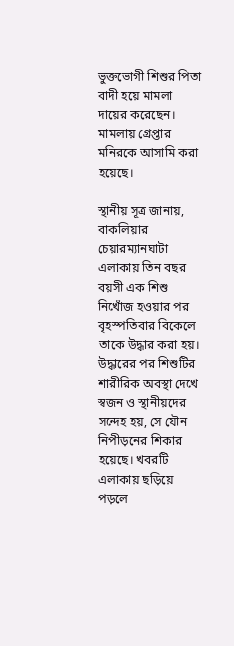ভুক্তভোগী শিশুর পিতা বাদী হয়ে মামলা দায়ের করেছেন। মামলায় গ্রেপ্তার মনিরকে আসামি করা হয়েছে।

স্থানীয় সূত্র জানায়, বাকলিয়ার চেয়ারম্যানঘাটা এলাকায় তিন বছর বয়সী এক শিশু নিখোঁজ হওয়ার পর বৃহস্পতিবার বিকেলে তাকে উদ্ধার করা হয়। উদ্ধারের পর শিশুটির শারীরিক অবস্থা দেখে স্বজন ও স্থানীয়দের সন্দেহ হয়, সে যৌন নিপীড়নের শিকার হয়েছে। খবরটি এলাকায় ছড়িয়ে পড়লে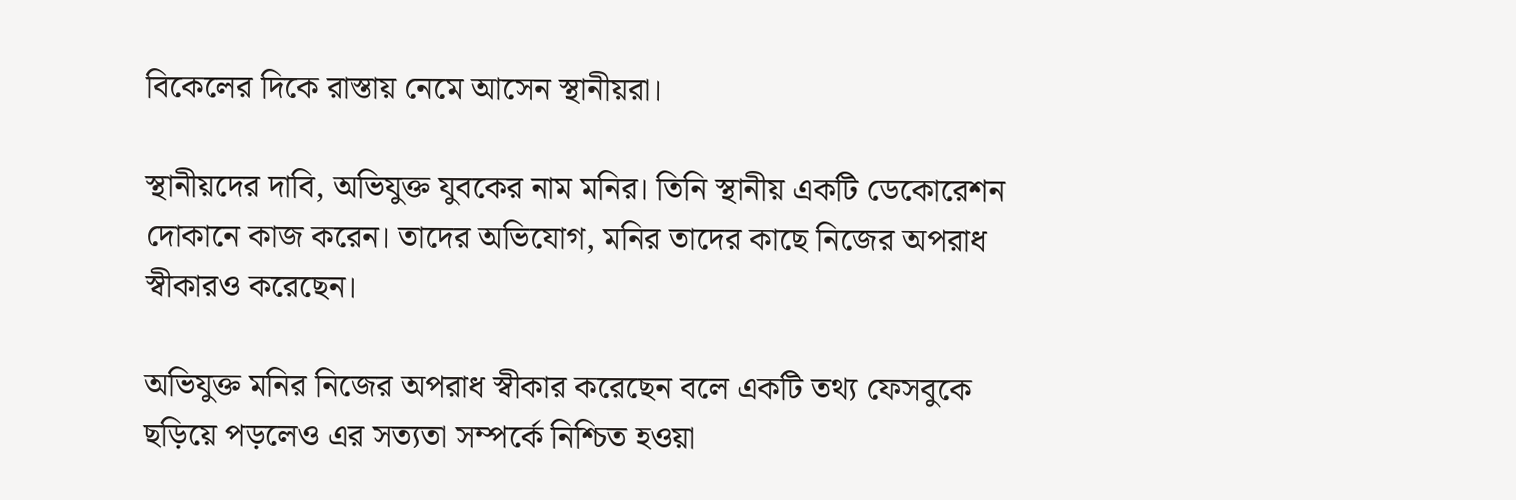বিকেলের দিকে রাস্তায় নেমে আসেন স্থানীয়রা।

স্থানীয়দের দাবি, অভিযুক্ত যুবকের নাম মনির। তিনি স্থানীয় একটি ডেকোরেশন দোকানে কাজ করেন। তাদের অভিযোগ, মনির তাদের কাছে নিজের অপরাধ স্বীকারও করেছেন।

অভিযুক্ত মনির নিজের অপরাধ স্বীকার করেছেন বলে একটি তথ্য ফেসবুকে ছড়িয়ে পড়লেও এর সত্যতা সম্পর্কে নিশ্চিত হওয়া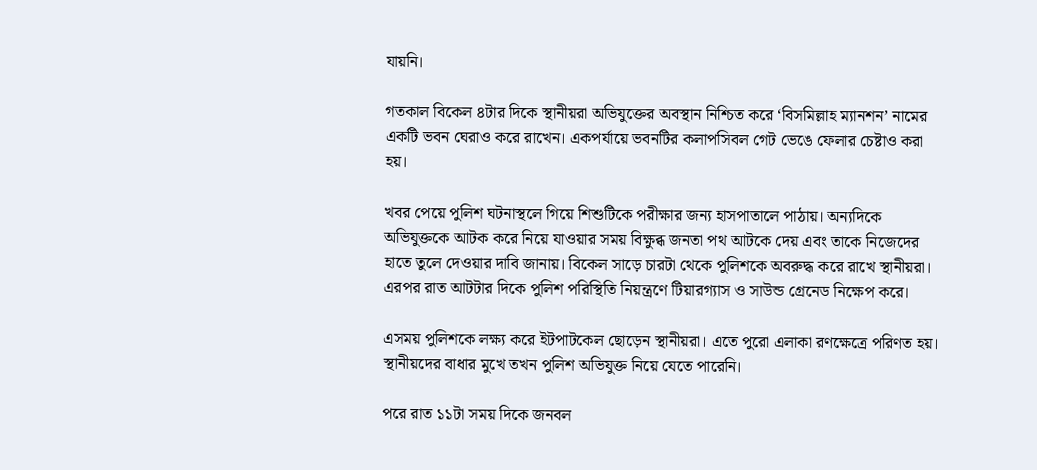যায়নি।

গতকাল বিকেল ৪টার দিকে স্থানীয়রা অভিযুক্তের অবস্থান নিশ্চিত করে ‘বিসমিল্লাহ ম্যানশন’ নামের একটি ভবন ঘেরাও করে রাখেন। একপর্যায়ে ভবনটির কলাপসিবল গেট ভেঙে ফেলার চেষ্টাও করা হয়।

খবর পেয়ে পুলিশ ঘটনাস্থলে গিয়ে শিশুটিকে পরীক্ষার জন্য হাসপাতালে পাঠায়। অন্যদিকে অভিযুক্তকে আটক করে নিয়ে যাওয়ার সময় বিক্ষুব্ধ জনতা পথ আটকে দেয় এবং তাকে নিজেদের হাতে তুলে দেওয়ার দাবি জানায়। বিকেল সাড়ে চারটা থেকে পুলিশকে অবরুদ্ধ করে রাখে স্থানীয়রা। এরপর রাত আটটার দিকে পুলিশ পরিস্থিতি নিয়ন্ত্রণে টিয়ারগ্যাস ও সাউন্ড গ্রেনেড নিক্ষেপ করে।

এসময় পুলিশকে লক্ষ্য করে ইটপাটকেল ছোড়েন স্থানীয়রা। এতে পুরো এলাকা রণক্ষেত্রে পরিণত হয়। স্থানীয়দের বাধার মুখে তখন পুলিশ অভিযুক্ত নিয়ে যেতে পারেনি।

পরে রাত ১১টা সময় দিকে জনবল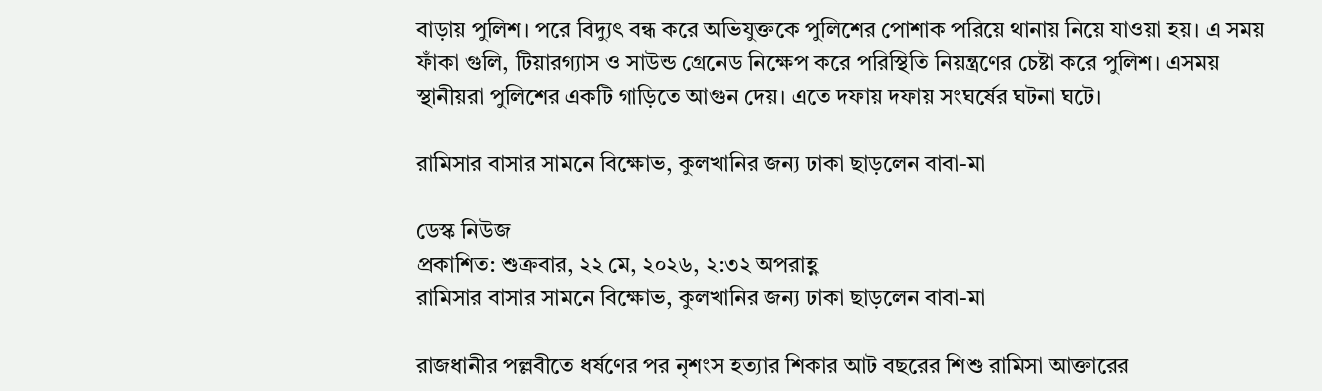বাড়ায় পুলিশ। পরে বিদ্যুৎ বন্ধ করে অভিযুক্তকে পুলিশের পোশাক পরিয়ে থানায় নিয়ে যাওয়া হয়। এ সময় ফাঁকা গুলি, টিয়ারগ্যাস ও সাউন্ড গ্রেনেড নিক্ষেপ করে পরিস্থিতি নিয়ন্ত্রণের চেষ্টা করে পুলিশ। এসময় স্থানীয়রা পুলিশের একটি গাড়িতে আগুন দেয়। এতে দফায় দফায় সংঘর্ষের ঘটনা ঘটে।

রামিসার বাসার সামনে বিক্ষোভ, কুলখানির জন্য ঢাকা ছাড়লেন বাবা-মা

ডেস্ক নিউজ
প্রকাশিত: শুক্রবার, ২২ মে, ২০২৬, ২:৩২ অপরাহ্ণ
রামিসার বাসার সামনে বিক্ষোভ, কুলখানির জন্য ঢাকা ছাড়লেন বাবা-মা

রাজধানীর পল্লবীতে ধর্ষণের পর নৃশংস হত্যার শিকার আট বছরের শিশু রামিসা আক্তারের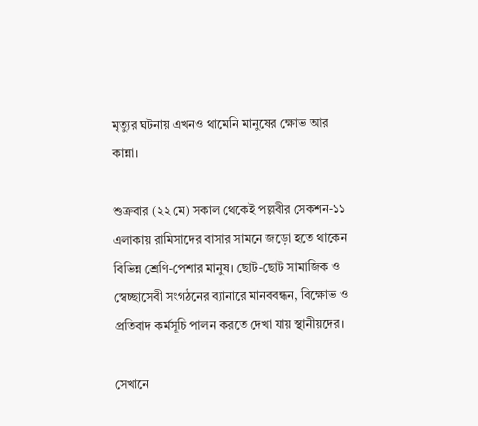মৃত্যুর ঘটনায় এখনও থামেনি মানুষের ক্ষোভ আর কান্না।

শুক্রবার (২২ মে) সকাল থেকেই পল্লবীর সেকশন-১১ এলাকায় রামিসাদের বাসার সামনে জড়ো হতে থাকেন বিভিন্ন শ্রেণি-পেশার মানুষ। ছোট-ছোট সামাজিক ও স্বেচ্ছাসেবী সংগঠনের ব্যানারে মানববন্ধন, বিক্ষোভ ও প্রতিবাদ কর্মসূচি পালন করতে দেখা যায় স্থানীয়দের।

সেখানে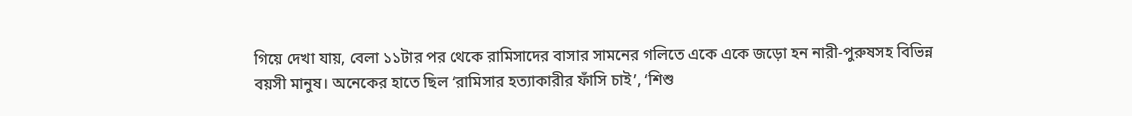গিয়ে দেখা যায়, বেলা ১১টার পর থেকে রামিসাদের বাসার সামনের গলিতে একে একে জড়ো হন নারী-পুরুষসহ বিভিন্ন বয়সী মানুষ। অনেকের হাতে ছিল ‘রামিসার হত্যাকারীর ফাঁসি চাই’, ‘শিশু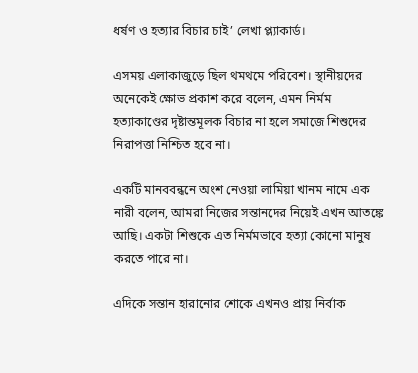ধর্ষণ ও হত্যার বিচার চাই’ লেখা প্ল্যাকার্ড।

এসময় এলাকাজুড়ে ছিল থমথমে পরিবেশ। স্থানীয়দের অনেকেই ক্ষোভ প্রকাশ করে বলেন, এমন নির্মম হত্যাকাণ্ডের দৃষ্টান্তমূলক বিচার না হলে সমাজে শিশুদের নিরাপত্তা নিশ্চিত হবে না।

একটি মানববন্ধনে অংশ নেওয়া লামিয়া খানম নামে এক নারী বলেন, আমরা নিজের সন্তানদের নিয়েই এখন আতঙ্কে আছি। একটা শিশুকে এত নির্মমভাবে হত্যা কোনো মানুষ করতে পারে না।

এদিকে সন্তান হারানোর শোকে এখনও প্রায় নির্বাক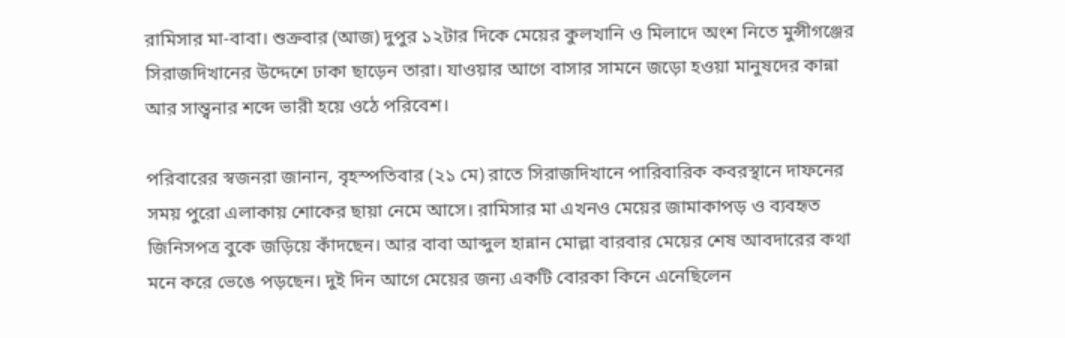রামিসার মা-বাবা। শুক্রবার (আজ) দুপুর ১২টার দিকে মেয়ের কুলখানি ও মিলাদে অংশ নিতে মুন্সীগঞ্জের সিরাজদিখানের উদ্দেশে ঢাকা ছাড়েন তারা। যাওয়ার আগে বাসার সামনে জড়ো হওয়া মানুষদের কান্না আর সান্ত্বনার শব্দে ভারী হয়ে ওঠে পরিবেশ।

পরিবারের স্বজনরা জানান, বৃহস্পতিবার (২১ মে) রাতে সিরাজদিখানে পারিবারিক কবরস্থানে দাফনের সময় পুরো এলাকায় শোকের ছায়া নেমে আসে। রামিসার মা এখনও মেয়ের জামাকাপড় ও ব্যবহৃত জিনিসপত্র বুকে জড়িয়ে কাঁদছেন। আর বাবা আব্দুল হান্নান মোল্লা বারবার মেয়ের শেষ আবদারের কথা মনে করে ভেঙে পড়ছেন। দুই দিন আগে মেয়ের জন্য একটি বোরকা কিনে এনেছিলেন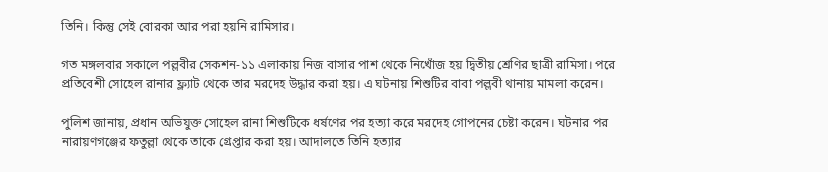তিনি। কিন্তু সেই বোরকা আর পরা হয়নি রামিসার।

গত মঙ্গলবার সকালে পল্লবীর সেকশন-১১ এলাকায় নিজ বাসার পাশ থেকে নিখোঁজ হয় দ্বিতীয় শ্রেণির ছাত্রী রামিসা। পরে প্রতিবেশী সোহেল রানার ফ্ল্যাট থেকে তার মরদেহ উদ্ধার করা হয়। এ ঘটনায় শিশুটির বাবা পল্লবী থানায় মামলা করেন।

পুলিশ জানায়, প্রধান অভিযুক্ত সোহেল রানা শিশুটিকে ধর্ষণের পর হত্যা করে মরদেহ গোপনের চেষ্টা করেন। ঘটনার পর নারায়ণগঞ্জের ফতুল্লা থেকে তাকে গ্রেপ্তার করা হয়। আদালতে তিনি হত্যার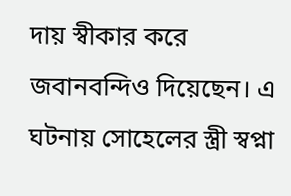দায় স্বীকার করে জবানবন্দিও দিয়েছেন। এ ঘটনায় সোহেলের স্ত্রী স্বপ্না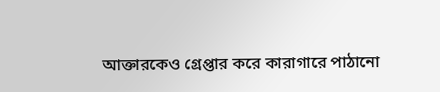আক্তারকেও গ্রেপ্তার করে কারাগারে পাঠানো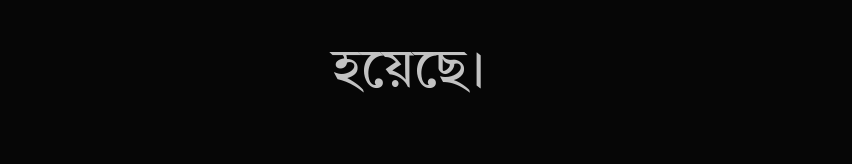হয়েছে।